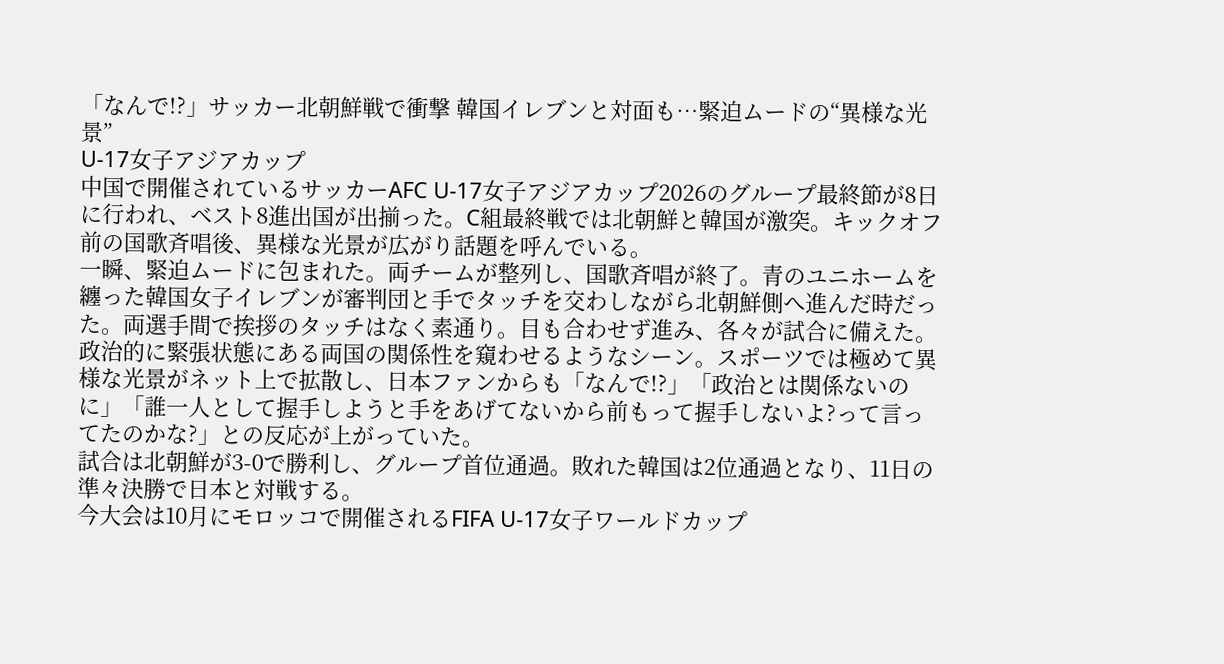「なんで!?」サッカー北朝鮮戦で衝撃 韓国イレブンと対面も…緊迫ムードの“異様な光景”
U-17女子アジアカップ
中国で開催されているサッカーAFC U-17女子アジアカップ2026のグループ最終節が8日に行われ、ベスト8進出国が出揃った。C組最終戦では北朝鮮と韓国が激突。キックオフ前の国歌斉唱後、異様な光景が広がり話題を呼んでいる。
一瞬、緊迫ムードに包まれた。両チームが整列し、国歌斉唱が終了。青のユニホームを纏った韓国女子イレブンが審判団と手でタッチを交わしながら北朝鮮側へ進んだ時だった。両選手間で挨拶のタッチはなく素通り。目も合わせず進み、各々が試合に備えた。
政治的に緊張状態にある両国の関係性を窺わせるようなシーン。スポーツでは極めて異様な光景がネット上で拡散し、日本ファンからも「なんで!?」「政治とは関係ないのに」「誰一人として握手しようと手をあげてないから前もって握手しないよ?って言ってたのかな?」との反応が上がっていた。
試合は北朝鮮が3-0で勝利し、グループ首位通過。敗れた韓国は2位通過となり、11日の準々決勝で日本と対戦する。
今大会は10月にモロッコで開催されるFIFA U-17女子ワールドカップ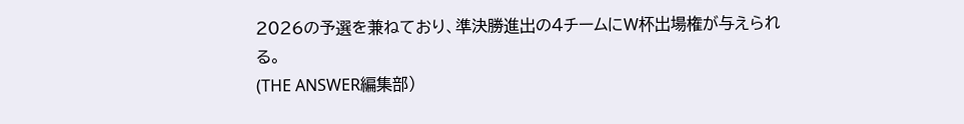2026の予選を兼ねており、準決勝進出の4チームにW杯出場権が与えられる。
(THE ANSWER編集部)